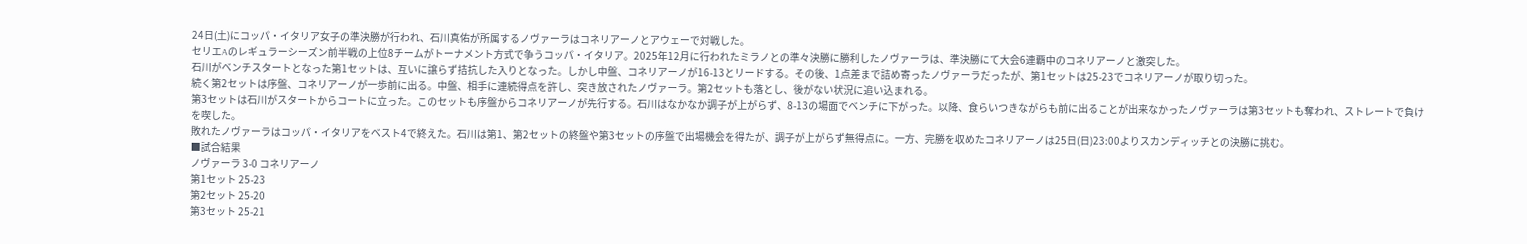24日(土)にコッパ・イタリア女子の準決勝が行われ、石川真佑が所属するノヴァーラはコネリアーノとアウェーで対戦した。
セリエAのレギュラーシーズン前半戦の上位8チームがトーナメント方式で争うコッパ・イタリア。2025年12月に行われたミラノとの準々決勝に勝利したノヴァーラは、準決勝にて大会6連覇中のコネリアーノと激突した。
石川がベンチスタートとなった第1セットは、互いに譲らず拮抗した入りとなった。しかし中盤、コネリアーノが16-13とリードする。その後、1点差まで詰め寄ったノヴァーラだったが、第1セットは25-23でコネリアーノが取り切った。
続く第2セットは序盤、コネリアーノが一歩前に出る。中盤、相手に連続得点を許し、突き放されたノヴァーラ。第2セットも落とし、後がない状況に追い込まれる。
第3セットは石川がスタートからコートに立った。このセットも序盤からコネリアーノが先行する。石川はなかなか調子が上がらず、8-13の場面でベンチに下がった。以降、食らいつきながらも前に出ることが出来なかったノヴァーラは第3セットも奪われ、ストレートで負けを喫した。
敗れたノヴァーラはコッパ・イタリアをベスト4で終えた。石川は第1、第2セットの終盤や第3セットの序盤で出場機会を得たが、調子が上がらず無得点に。一方、完勝を収めたコネリアーノは25日(日)23:00よりスカンディッチとの決勝に挑む。
■試合結果
ノヴァーラ 3-0 コネリアーノ
第1セット 25-23
第2セット 25-20
第3セット 25-21